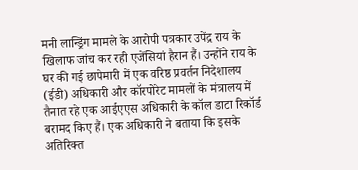मनी लान्ड्रिंग मामले के आरोपी पत्रकार उपेंद्र राय के खिलाफ जांच कर रही एजेंसियां हैरान हैं। उन्होंने राय के घर की गई छापेमारी में एक वरिष्ठ प्रवर्तन निदेशालय (ईडी) अधिकारी और कॉरपोरेट मामलों के मंत्रालय में तैनात रहे एक आईएएस अधिकारी के कॉल डाटा रिकॉर्ड बरामद किए हैं। एक अधिकारी ने बताया कि इसके अतिरिक्त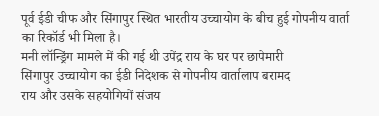पूर्व ईडी चीफ और सिंगापुर स्थित भारतीय उच्चायोग के बीच हुई गोपनीय वार्ता का रिकॉर्ड भी मिला है।
मनी लॉन्ड्रिंग मामले में की गई थी उपेंद्र राय के घर पर छापेमारी
सिंगापुर उच्चायोग का ईडी निदेशक से गोपनीय वार्तालाप बरामद
राय और उसके सहयोगियों संजय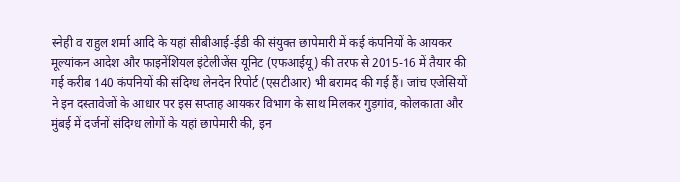स्नेही व राहुल शर्मा आदि के यहां सीबीआई-ईडी की संयुक्त छापेमारी में कई कंपनियों के आयकर मूल्यांकन आदेश और फाइनेंशियल इंटेलीजेंस यूनिट (एफआईयू) की तरफ से 2015-16 में तैयार की गई करीब 140 कंपनियों की संदिग्ध लेनदेन रिपोर्ट (एसटीआर) भी बरामद की गई हैं। जांच एजेसियों ने इन दस्तावेजों के आधार पर इस सप्ताह आयकर विभाग के साथ मिलकर गुड़गांव, कोलकाता और मुंबई में दर्जनों संदिग्ध लोगों के यहां छापेमारी की, इन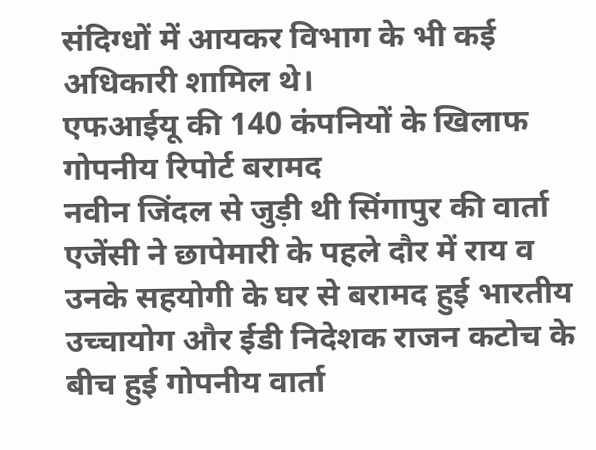संदिग्धों में आयकर विभाग के भी कई अधिकारी शामिल थे।
एफआईयू की 140 कंपनियों के खिलाफ गोपनीय रिपोर्ट बरामद
नवीन जिंदल से जुड़ी थी सिंगापुर की वार्ता
एजेंसी ने छापेमारी के पहले दौर में राय व उनके सहयोगी के घर से बरामद हुई भारतीय उच्चायोग और ईडी निदेशक राजन कटोच के बीच हुई गोपनीय वार्ता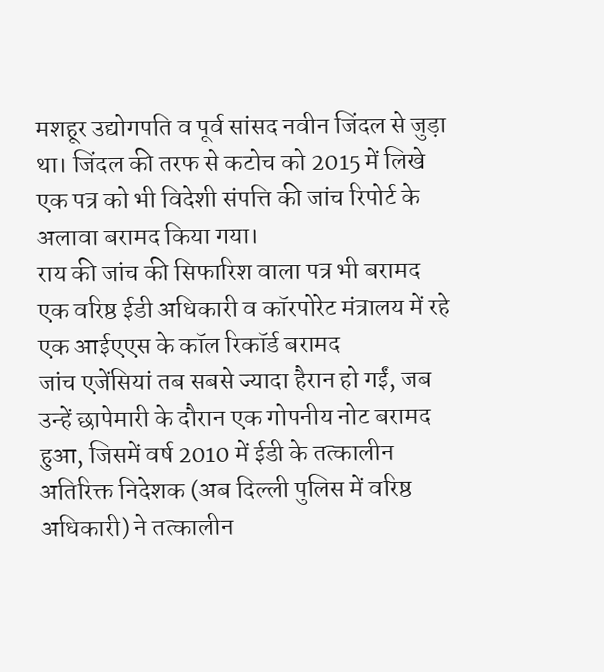मशहूर उद्योगपति व पूर्व सांसद नवीन जिंदल से जुड़ा था। जिंदल की तरफ से कटोच को 2015 में लिखे एक पत्र को भी विदेशी संपत्ति की जांच रिपोर्ट के अलावा बरामद किया गया।
राय की जांच की सिफारिश वाला पत्र भी बरामद
एक वरिष्ठ ईडी अधिकारी व कॉरपोरेट मंत्रालय में रहे एक आईएएस के कॉल रिकॉर्ड बरामद
जांच एजेंसियां तब सबसे ज्यादा हैरान हो गईं, जब उन्हें छापेमारी के दौरान एक गोपनीय नोट बरामद हुआ, जिसमें वर्ष 2010 में ईडी के तत्कालीन अतिरिक्त निदेशक (अब दिल्ली पुलिस में वरिष्ठ अधिकारी) ने तत्कालीन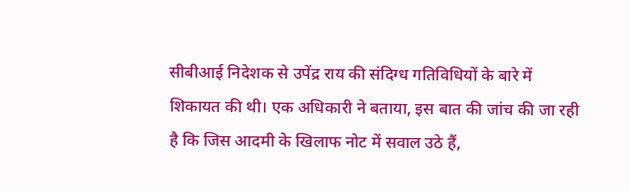सीबीआई निदेशक से उपेंद्र राय की संदिग्ध गतिविधियों के बारे में शिकायत की थी। एक अधिकारी ने बताया, इस बात की जांच की जा रही है कि जिस आदमी के खिलाफ नोट में सवाल उठे हैं,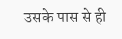उसके पास से ही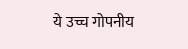ये उच्च गोपनीय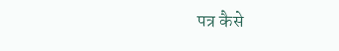पत्र कैसे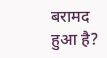बरामद हुआ है?